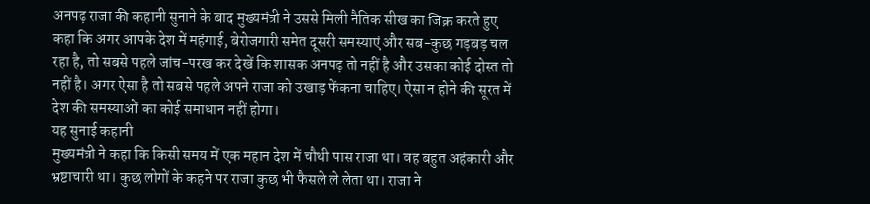अनपढ़ राजा की कहानी सुनाने के बाद मुख्यमंत्री ने उससे मिली नैतिक सीख का जिक्र करते हुए कहा कि अगर आपके देश में महंगाई, बेरोजगारी समेत दूसरी समस्याएं और सब-कुछ गड़बड़ चल रहा है, तो सबसे पहले जांच-परख कर देखें कि शासक अनपढ़ तो नहीं है और उसका कोई दोस्त तो नहीं है। अगर ऐसा है तो सबसे पहले अपने राजा को उखाड़ फेंकना चाहिए। ऐसा न होने की सूरत में देश की समस्याओं का कोई समाधान नहीं होगा।
यह सुनाई कहानी
मुख्यमंत्री ने कहा कि किसी समय में एक महान देश में चौथी पास राजा था। वह बहुत अहंकारी और भ्रष्टाचारी था। कुछ लोगों के कहने पर राजा कुछ भी फैसले ले लेता था। राजा ने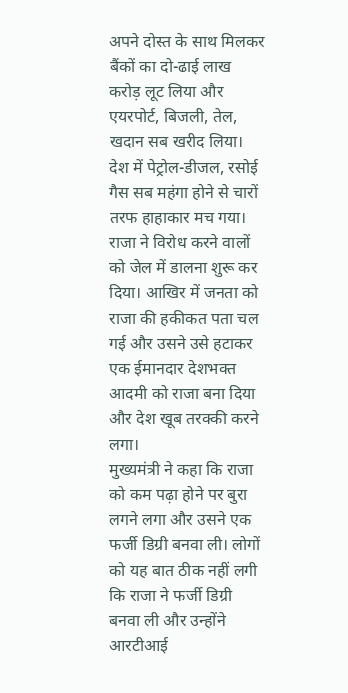अपने दोस्त के साथ मिलकर बैंकों का दो-ढाई लाख करोड़ लूट लिया और एयरपोर्ट, बिजली, तेल, खदान सब खरीद लिया। देश में पेट्रोल-डीजल, रसोई गैस सब महंगा होने से चारों तरफ हाहाकार मच गया। राजा ने विरोध करने वालों को जेल में डालना शुरू कर दिया। आखिर में जनता को राजा की हकीकत पता चल गई और उसने उसे हटाकर एक ईमानदार देशभक्त आदमी को राजा बना दिया और देश खूब तरक्की करने लगा।
मुख्यमंत्री ने कहा कि राजा को कम पढ़ा होने पर बुरा लगने लगा और उसने एक फर्जी डिग्री बनवा ली। लोगों को यह बात ठीक नहीं लगी कि राजा ने फर्जी डिग्री बनवा ली और उन्होंने आरटीआई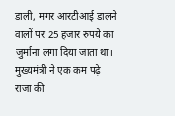डाली, मगर आरटीआई डालने वालों पर 25 हजार रुपये का जुर्माना लगा दिया जाता था। मुख्यमंत्री ने एक कम पढ़े राजा की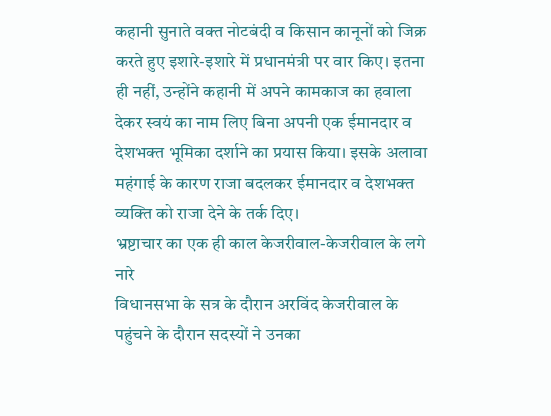कहानी सुनाते वक्त नोटबंदी व किसान कानूनों को जिक्र करते हुए इशारे-इशारे में प्रधानमंत्री पर वार किए। इतना ही नहीं, उन्होंने कहानी में अपने कामकाज का हवाला देकर स्वयं का नाम लिए बिना अपनी एक ईमानदार व देशभक्त भूमिका दर्शाने का प्रयास किया। इसके अलावा महंगाई के कारण राजा बदलकर ईमानदार व देशभक्त व्यक्ति को राजा देने के तर्क दिए।
भ्रष्टाचार का एक ही काल केजरीवाल-केजरीवाल के लगे नारे
विधानसभा के सत्र के दौरान अरविंद केजरीवाल के पहुंचने के दौरान सदस्यों ने उनका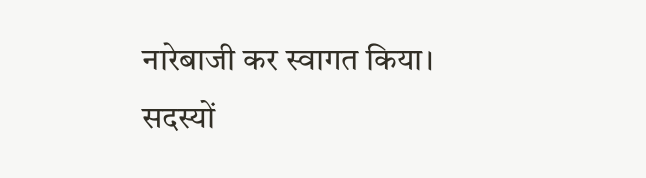नारेबाजी कर स्वागत किया। सदस्यों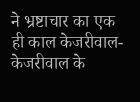ने भ्रष्टाचार का एक ही काल केजरीवाल-केजरीवाल के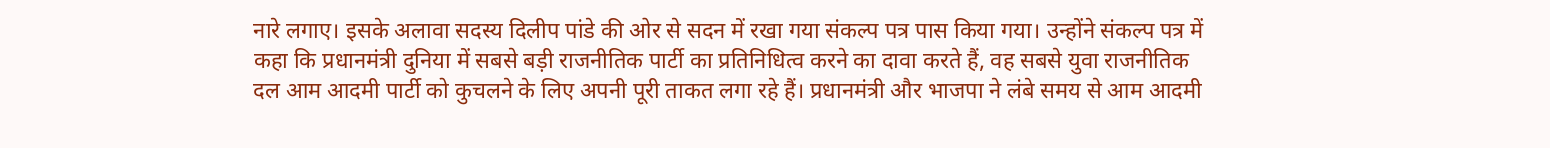नारे लगाए। इसके अलावा सदस्य दिलीप पांडे की ओर से सदन में रखा गया संकल्प पत्र पास किया गया। उन्होंने संकल्प पत्र में कहा कि प्रधानमंत्री दुनिया में सबसे बड़ी राजनीतिक पार्टी का प्रतिनिधित्व करने का दावा करते हैं, वह सबसे युवा राजनीतिक दल आम आदमी पार्टी को कुचलने के लिए अपनी पूरी ताकत लगा रहे हैं। प्रधानमंत्री और भाजपा ने लंबे समय से आम आदमी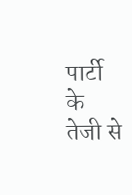पार्टी के तेजी से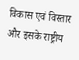विकास एवं विस्तार और इसके राष्ट्रीय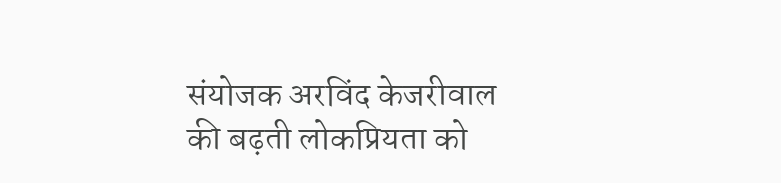संयोजक अरविंद केजरीवाल की बढ़ती लोकप्रियता को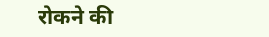रोकने की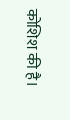कोशिश की है।